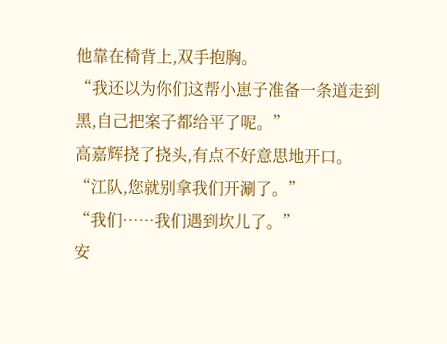他靠在椅背上,双手抱胸。
“我还以为你们这帮小崽子准备一条道走到黑,自己把案子都给平了呢。”
高嘉辉挠了挠头,有点不好意思地开口。
“江队,您就别拿我们开涮了。”
“我们……我们遇到坎儿了。”
安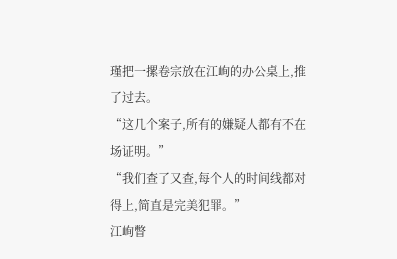瑾把一摞卷宗放在江峋的办公桌上,推了过去。
“这几个案子,所有的嫌疑人都有不在场证明。”
“我们查了又查,每个人的时间线都对得上,简直是完美犯罪。”
江峋瞥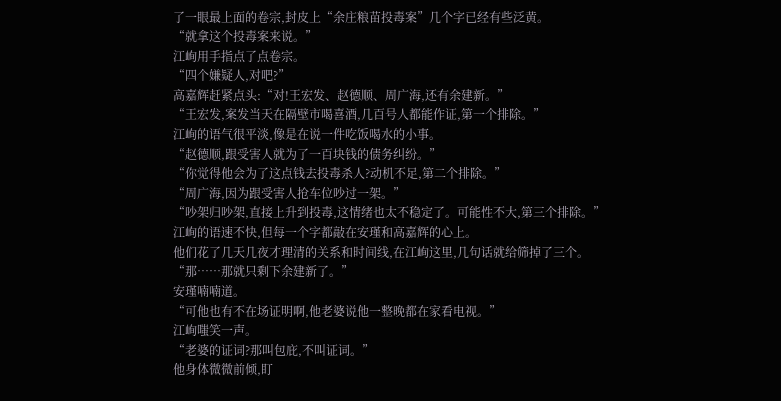了一眼最上面的卷宗,封皮上“余庄粮苗投毒案”几个字已经有些泛黄。
“就拿这个投毒案来说。”
江峋用手指点了点卷宗。
“四个嫌疑人,对吧?”
高嘉辉赶紧点头:“对!王宏发、赵德顺、周广海,还有余建新。”
“王宏发,案发当天在隔壁市喝喜酒,几百号人都能作证,第一个排除。”
江峋的语气很平淡,像是在说一件吃饭喝水的小事。
“赵德顺,跟受害人就为了一百块钱的债务纠纷。”
“你觉得他会为了这点钱去投毒杀人?动机不足,第二个排除。”
“周广海,因为跟受害人抢车位吵过一架。”
“吵架归吵架,直接上升到投毒,这情绪也太不稳定了。可能性不大,第三个排除。”
江峋的语速不快,但每一个字都敲在安瑾和高嘉辉的心上。
他们花了几天几夜才理清的关系和时间线,在江峋这里,几句话就给筛掉了三个。
“那……那就只剩下余建新了。”
安瑾喃喃道。
“可他也有不在场证明啊,他老婆说他一整晚都在家看电视。”
江峋嗤笑一声。
“老婆的证词?那叫包庇,不叫证词。”
他身体微微前倾,盯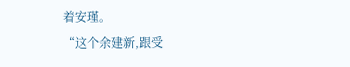着安瑾。
“这个余建新,跟受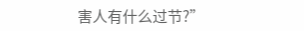害人有什么过节?”